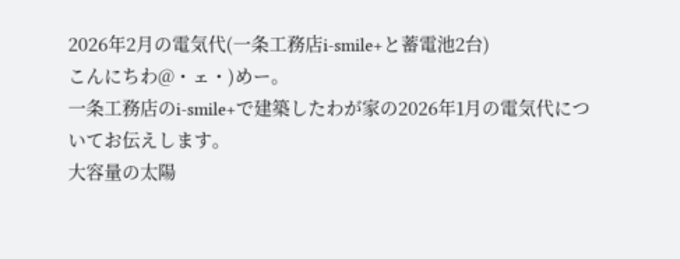2026年2月の電気代(一条工務店i-smile+と蓄電池2台)
こんにちわ@・ェ・)めー。
一条工務店のi-smile+で建築したわが家の2026年1月の電気代についてお伝えします。
大容量の太陽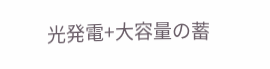光発電+大容量の蓄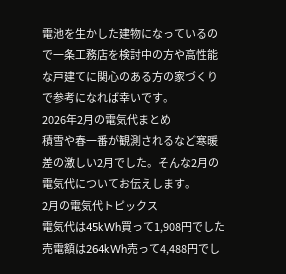電池を生かした建物になっているので一条工務店を検討中の方や高性能な戸建てに関心のある方の家づくりで参考になれば幸いです。
2026年2月の電気代まとめ
積雪や春一番が観測されるなど寒暖差の激しい2月でした。そんな2月の電気代についてお伝えします。
2月の電気代トピックス
電気代は45kWh買って1,908円でした
売電額は264kWh売って4,488円でし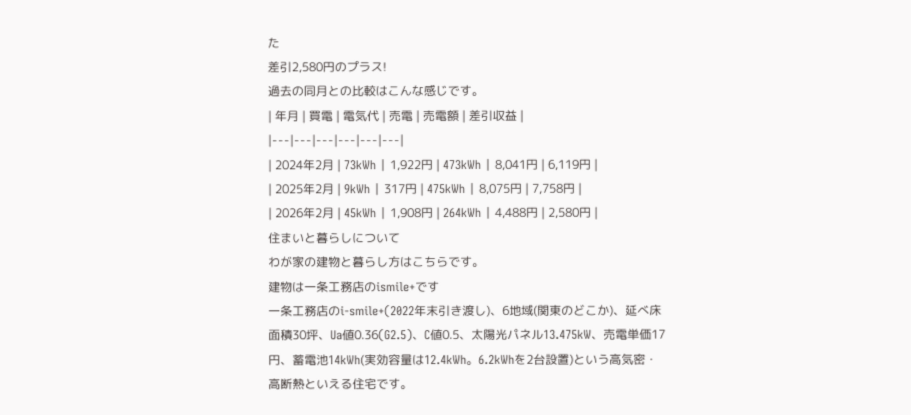た
差引2,580円のプラス!
過去の同月との比較はこんな感じです。
| 年月 | 買電 | 電気代 | 売電 | 売電額 | 差引収益 |
|---|---|---|---|---|---|
| 2024年2月 | 73kWh | 1,922円 | 473kWh | 8,041円 | 6,119円 |
| 2025年2月 | 9kWh | 317円 | 475kWh | 8,075円 | 7,758円 |
| 2026年2月 | 45kWh | 1,908円 | 264kWh | 4,488円 | 2,580円 |
住まいと暮らしについて
わが家の建物と暮らし方はこちらです。
建物は一条工務店のismile+です
一条工務店のi-smile+(2022年末引き渡し)、6地域(関東のどこか)、延べ床面積30坪、Ua値0.36(G2.5)、C値0.5、太陽光パネル13.475kW、売電単価17円、蓄電池14kWh(実効容量は12.4kWh。6.2kWhを2台設置)という高気密・高断熱といえる住宅です。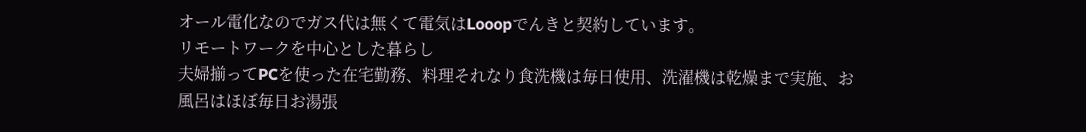オール電化なのでガス代は無くて電気はLooopでんきと契約しています。
リモートワークを中心とした暮らし
夫婦揃ってPCを使った在宅勤務、料理それなり食洗機は毎日使用、洗濯機は乾燥まで実施、お風呂はほぼ毎日お湯張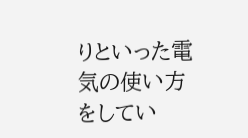りといった電気の使い方をしてい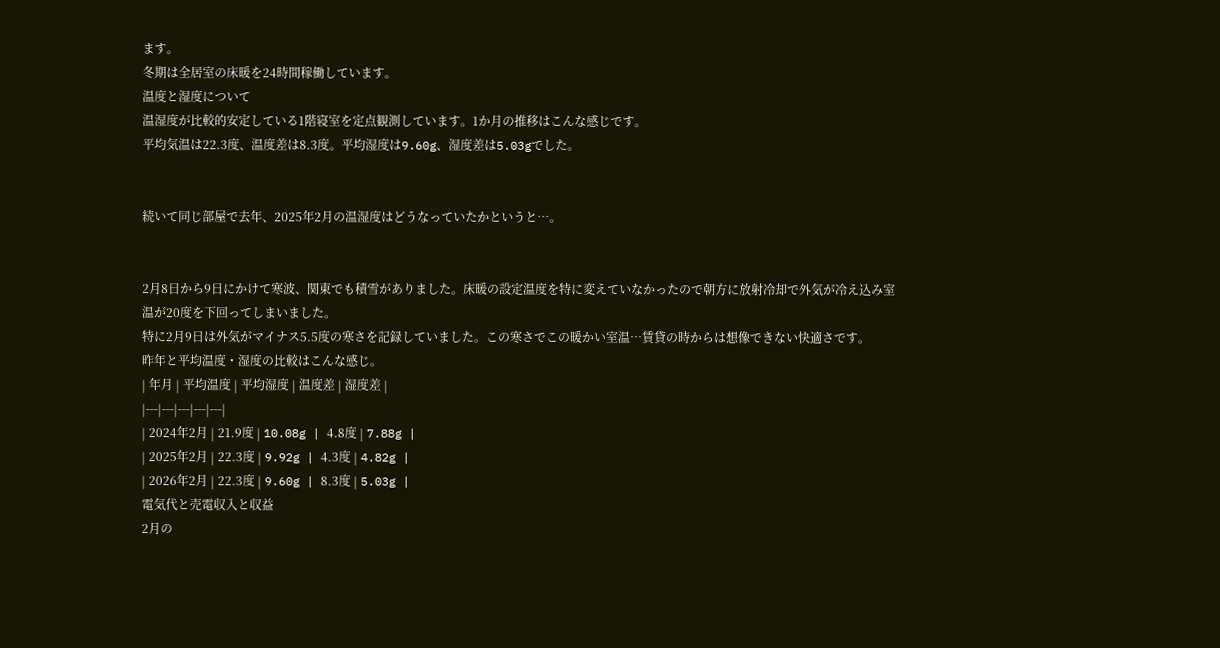ます。
冬期は全居室の床暖を24時間稼働しています。
温度と湿度について
温湿度が比較的安定している1階寝室を定点観測しています。1か月の推移はこんな感じです。
平均気温は22.3度、温度差は8.3度。平均湿度は9.60g、湿度差は5.03gでした。


続いて同じ部屋で去年、2025年2月の温湿度はどうなっていたかというと…。


2月8日から9日にかけて寒波、関東でも積雪がありました。床暖の設定温度を特に変えていなかったので朝方に放射冷却で外気が冷え込み室温が20度を下回ってしまいました。
特に2月9日は外気がマイナス5.5度の寒さを記録していました。この寒さでこの暖かい室温…賃貸の時からは想像できない快適さです。
昨年と平均温度・湿度の比較はこんな感じ。
| 年月 | 平均温度 | 平均湿度 | 温度差 | 湿度差 |
|---|---|---|---|---|
| 2024年2月 | 21.9度 | 10.08g | 4.8度 | 7.88g |
| 2025年2月 | 22.3度 | 9.92g | 4.3度 | 4.82g |
| 2026年2月 | 22.3度 | 9.60g | 8.3度 | 5.03g |
電気代と売電収入と収益
2月の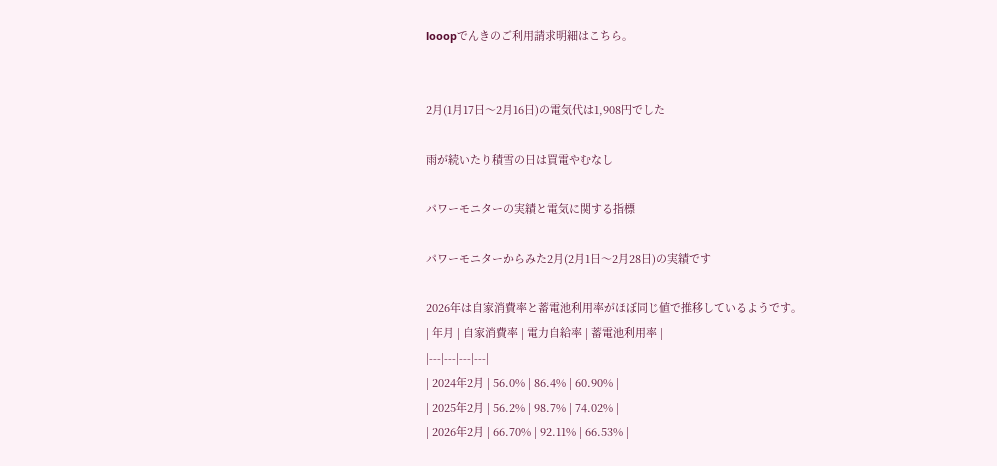looopでんきのご利用請求明細はこちら。


2月(1月17日〜2月16日)の電気代は1,908円でした

雨が続いたり積雪の日は買電やむなし

パワーモニターの実績と電気に関する指標

パワーモニターからみた2月(2月1日〜2月28日)の実績です

2026年は自家消費率と蓄電池利用率がほぼ同じ値で推移しているようです。
| 年月 | 自家消費率 | 電力自給率 | 蓄電池利用率 |
|---|---|---|---|
| 2024年2月 | 56.0% | 86.4% | 60.90% |
| 2025年2月 | 56.2% | 98.7% | 74.02% |
| 2026年2月 | 66.70% | 92.11% | 66.53% |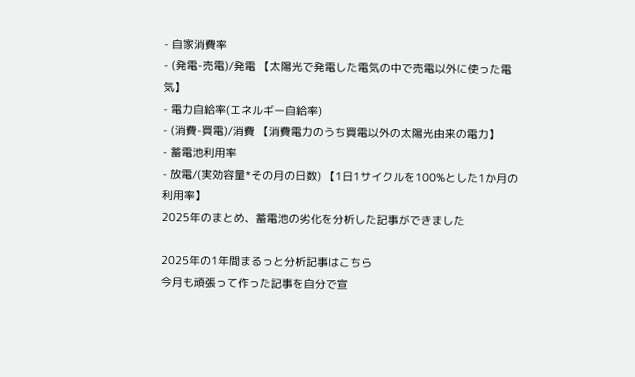- 自家消費率
- (発電-売電)/発電 【太陽光で発電した電気の中で売電以外に使った電気】
- 電力自給率(エネルギー自給率)
- (消費-買電)/消費 【消費電力のうち買電以外の太陽光由来の電力】
- 蓄電池利用率
- 放電/(実効容量*その月の日数) 【1日1サイクルを100%とした1か月の利用率】
2025年のまとめ、蓄電池の劣化を分析した記事ができました

2025年の1年間まるっと分析記事はこちら
今月も頑張って作った記事を自分で宣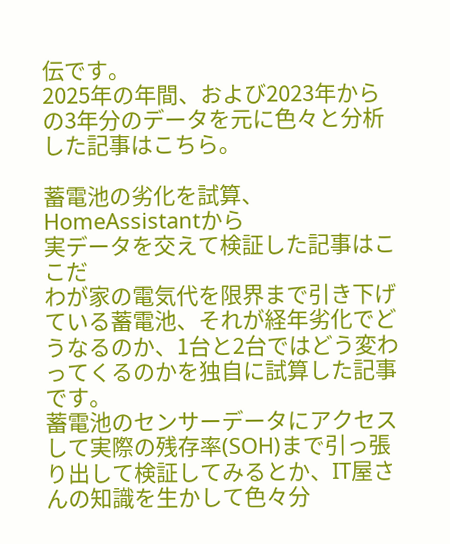伝です。
2025年の年間、および2023年からの3年分のデータを元に色々と分析した記事はこちら。

蓄電池の劣化を試算、HomeAssistantから
実データを交えて検証した記事はここだ
わが家の電気代を限界まで引き下げている蓄電池、それが経年劣化でどうなるのか、1台と2台ではどう変わってくるのかを独自に試算した記事です。
蓄電池のセンサーデータにアクセスして実際の残存率(SOH)まで引っ張り出して検証してみるとか、IT屋さんの知識を生かして色々分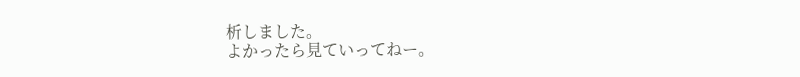析しました。
よかったら見ていってねー。